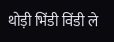थोड़ी भिंडी विंडी ले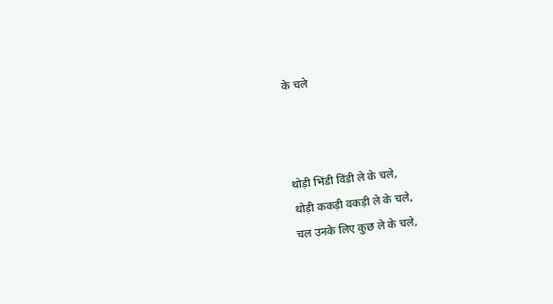के चले



थोड़ी भिंडी विंडी ले के चले,
थोड़ी ककड़ी वकड़ी ले के चले,
चल उनके लिए कुछ ले के चले,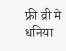फ्री व्री मे धनिया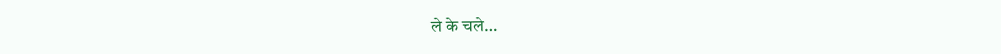ले के चले…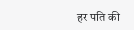हर पति की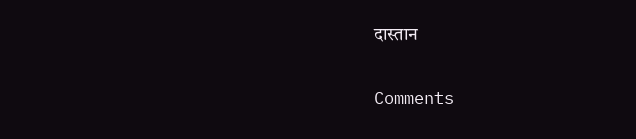दास्तान

Comments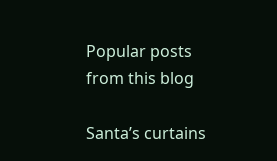Popular posts from this blog

Santa’s curtains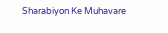Sharabiyon Ke Muhavare